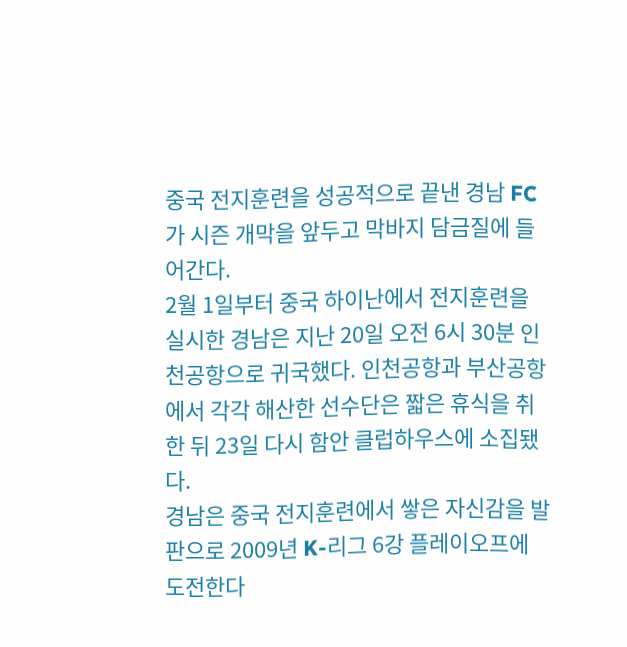중국 전지훈련을 성공적으로 끝낸 경남 FC가 시즌 개막을 앞두고 막바지 담금질에 들어간다.
2월 1일부터 중국 하이난에서 전지훈련을 실시한 경남은 지난 20일 오전 6시 30분 인천공항으로 귀국했다. 인천공항과 부산공항에서 각각 해산한 선수단은 짧은 휴식을 취한 뒤 23일 다시 함안 클럽하우스에 소집됐다.
경남은 중국 전지훈련에서 쌓은 자신감을 발판으로 2009년 K-리그 6강 플레이오프에 도전한다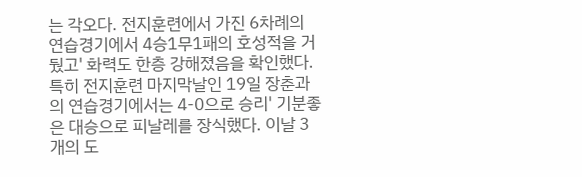는 각오다. 전지훈련에서 가진 6차례의 연습경기에서 4승1무1패의 호성적을 거뒀고' 화력도 한층 강해졌음을 확인했다.
특히 전지훈련 마지막날인 19일 장춘과의 연습경기에서는 4-0으로 승리' 기분좋은 대승으로 피날레를 장식했다. 이날 3개의 도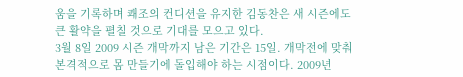움을 기록하며 쾌조의 컨디션을 유지한 김동찬은 새 시즌에도 큰 활약을 펼칠 것으로 기대를 모으고 있다.
3월 8일 2009 시즌 개막까지 남은 기간은 15일. 개막전에 맞춰 본격적으로 몸 만들기에 돌입해야 하는 시점이다. 2009년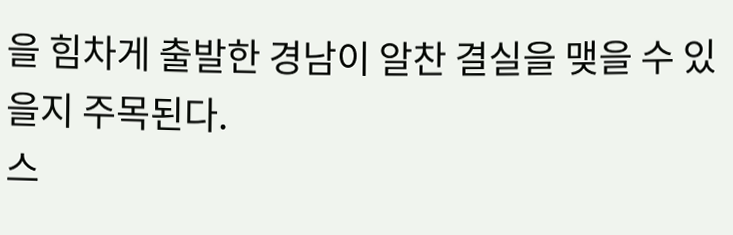을 힘차게 출발한 경남이 알찬 결실을 맺을 수 있을지 주목된다.
스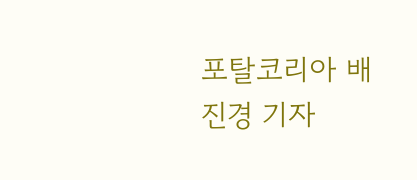포탈코리아 배진경 기자